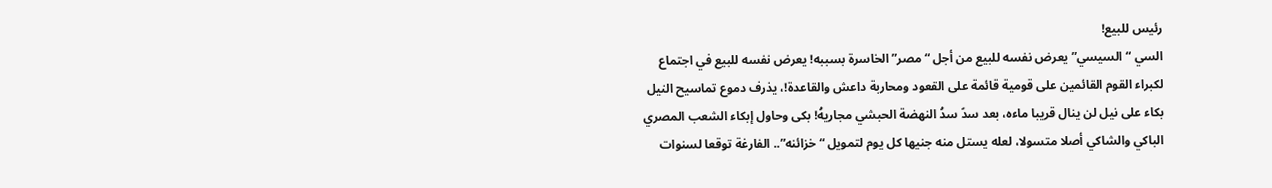رئيس للبيع!
السي “السيسي” يعرض نفسه للبيع من أجل “مصر” الخاسرة بسببه! يعرض نفسه للبيع في اجتماع لكبراء القوم القائمين على قومية قائمة على القعود ومحاربة داعش والقاعدة!، يذرف دموع تماسيح النيل بكاء على نيل لن ينال قريبا ماءه، بعد سدً سدُ النهضة الحبشي مجاريهُ! بكى وحاول إبكاء الشعب المصري الباكي والشاكي أصلا متسولا، لعله يستل منه جنيها كل يوم لتمويل “خزائنه”.. الفارغة توقعا لسنوات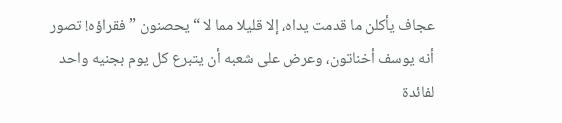عجاف يأكلن ما قدمت يداه، إلا قليلا مما لا “يحصنون ” فقراؤه! تصور أنه يوسف أخناتون، وعرض على شعبه أن يتبرع كل يوم بجنيه واحد لفائدة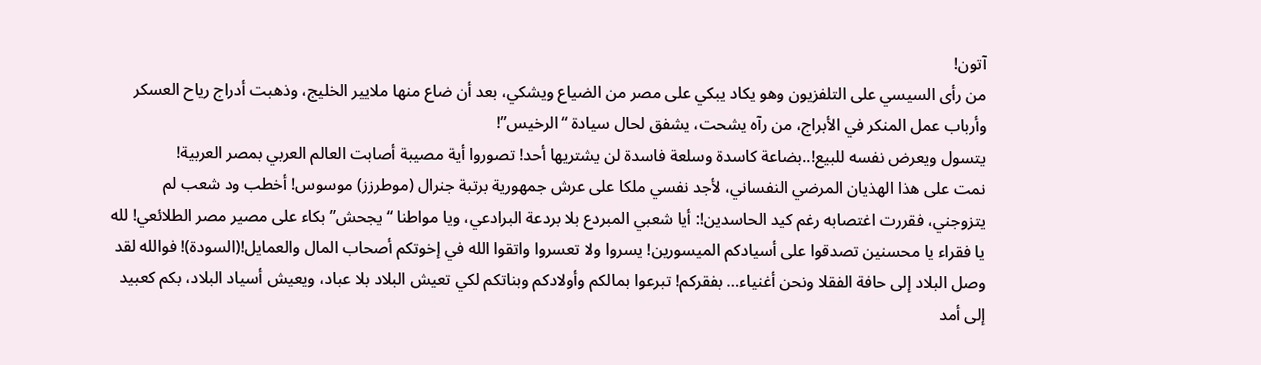آتون!
من رأى السيسي على التلفزيون وهو يكاد يبكي على مصر من الضياع ويشكي، بعد أن ضاع منها ملايير الخليج، وذهبت أدراج رياح العسكر وأرباب عمل المنكر في الأبراج، من رآه يشحت، يشفق لحال سيادة “الرخيس”!
يتسول ويعرض نفسه للبيع!..بضاعة كاسدة وسلعة فاسدة لن يشتريها أحد! تصوروا أية مصيبة أصابت العالم العربي بمصر العربية!
نمت على هذا الهذيان المرضي النفساني، لأجد نفسي ملكا على عرش جمهورية برتبة جنرال (موطرزز) موسوس! أخطب ود شعب لم يتزوجني، فقررت اغتصابه رغم كيد الحاسدين!: أيا شعبي المبردع بلا بردعة البرادعي، ويا مواطنا “يجحش” بكاء على مصير مصر الطلائعي! لله يا فقراء يا محسنين تصدقوا على أسيادكم الميسورين! يسروا ولا تعسروا واتقوا الله في إخوتكم أصحاب المال والعمايل!(السودة)! فوالله لقد وصل البلاد إلى حافة الفقلا ونحن أغنياء… بفقركم! تبرعوا بمالكم وأولادكم وبناتكم لكي تعيش البلاد بلا عباد، ويعيش أسياد البلاد، بكم كعبيد إلى أمد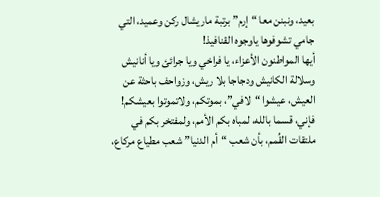بعيد، ونبنن معا “إرم” برتبة ماريشال ركن وعميد، التي جامي تشوفوها ياوجوه القنافيذ!
أيها المواطنون الأعزاء، يا فراخي ويا جرائئ ويا أنانيش وسلالة الكانيش ودجاجا بلا ريش، وزواحف باحثة عن العيش، عيشوا “لافي”، بموتكم، ولاتموتوا بعيشكم! فإني، قسما بالله، لمباه بكم الأمم، ولمفتخر بكم في ملتقات القُمم، بأن شعب “أم الدنيا” شعب مطياع مركاع،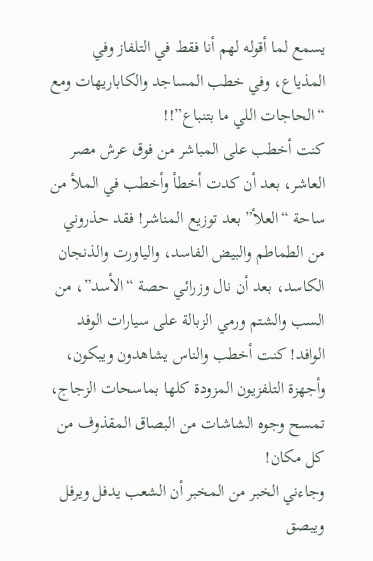يسمع لما أقوله لهم أنا فقط في التلفاز وفي المذياع، وفي خطب المساجد والكاباريهات ومع “الحاجات اللي ما بتنباع”!!
كنت أخطب على المباشر من فوق عرش مصر العاشر، بعد أن كدت أخطأ وأخطب في الملأ من ساحة “العلأ” بعد توزيع المناشر! فقد حذروني من الطماطم والبيض الفاسد، والياورت والذنجان الكاسد، بعد أن نال وزرائي حصة “الأسد”، من السب والشتم ورمي الزبالة على سيارات الوفد الوافد! كنت أخطب والناس يشاهدون ويبكون، وأجهزة التلفزيون المزودة كلها بماسحات الزجاج، تمسح وجوه الشاشات من البصاق المقذوف من كل مكان!
وجاءني الخبر من المخبر أن الشعب يدفل ويرفل ويبصق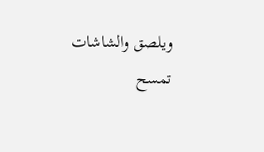ويلصق والشاشات تمسح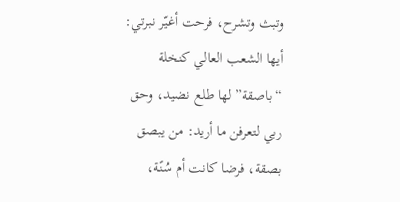وتبث وتشرح، فرحت أغيّر نبرتي:
أيها الشعب العالي كنخلة “باصقة” لها طلع نضيد، وحق ربي لتعرفن ما أريد: من يبصق بصقة، فرضا كانت أم سُنًة،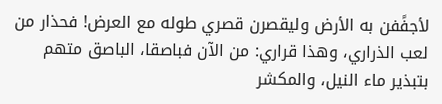لأجفًفن به الأرض وليقصرن قصري طوله مع العرض! فحذار من لعب الذراري، وهذا قراري: من الآن فباصقا، الباصق متهم بتبذير ماء النيل، والمكشر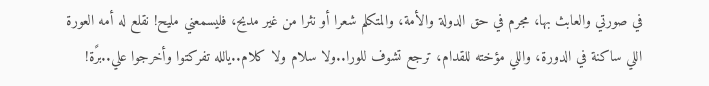في صورتي والعابث بها، مجرم في حق الدولة والأمة، والمتكلم شعرا أو نثرا من غير مديح، فليسمعني مليح! نقلع له أمه العورة اللي ساكنة في الدورة، واللي مؤخته للقدام، ترجع تشوف للورا..ولا سلام ولا كلام..يالله تفركتوا وأخرجوا علي..برًة!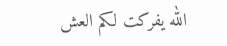الله يفركت لكم العش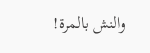والنش بالمرة!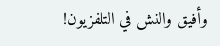وأفيق والنش في التلفزيون!